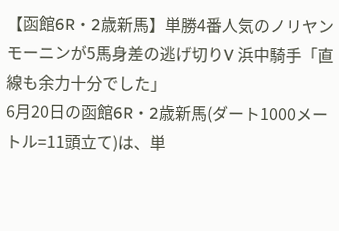【函館6R・2歳新馬】単勝4番人気のノリヤンモーニンが5馬身差の逃げ切りV 浜中騎手「直線も余力十分でした」
6月20日の函館6R・2歳新馬(ダート1000メートル=11頭立て)は、単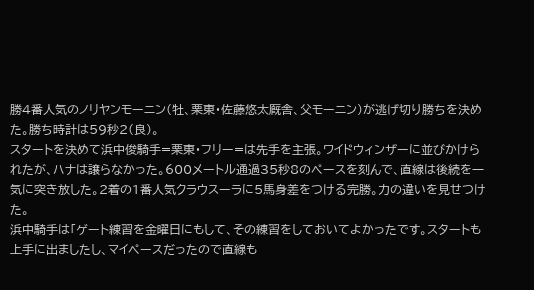勝4番人気のノリヤンモーニン(牡、栗東・佐藤悠太厩舎、父モーニン)が逃げ切り勝ちを決めた。勝ち時計は59秒2(良)。
スタートを決めて浜中俊騎手=栗東・フリー=は先手を主張。ワイドウィンザーに並びかけられたが、ハナは譲らなかった。600メートル通過35秒8のペースを刻んで、直線は後続を一気に突き放した。2着の1番人気クラウスーラに5馬身差をつける完勝。力の違いを見せつけた。
浜中騎手は「ゲート練習を金曜日にもして、その練習をしておいてよかったです。スタートも上手に出ましたし、マイペースだったので直線も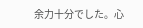余力十分でした。心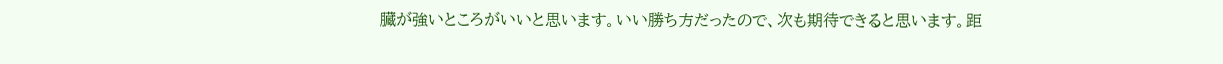臓が強いところがいいと思います。いい勝ち方だったので、次も期待できると思います。距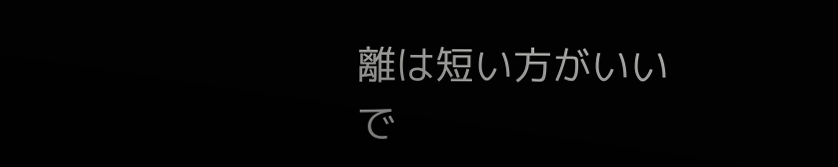離は短い方がいいで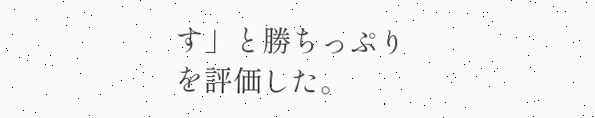す」と勝ちっぷりを評価した。